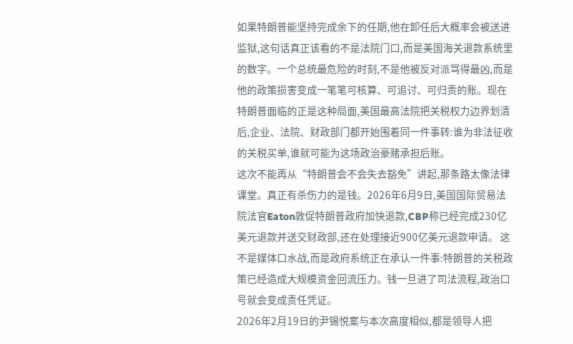如果特朗普能坚持完成余下的任期,他在卸任后大概率会被送进监狱,这句话真正该看的不是法院门口,而是美国海关退款系统里的数字。一个总统最危险的时刻,不是他被反对派骂得最凶,而是他的政策损害变成一笔笔可核算、可追讨、可归责的账。现在特朗普面临的正是这种局面,美国最高法院把关税权力边界划清后,企业、法院、财政部门都开始围着同一件事转:谁为非法征收的关税买单,谁就可能为这场政治豪赌承担后账。
这次不能再从“特朗普会不会失去豁免”讲起,那条路太像法律课堂。真正有杀伤力的是钱。2026年6月9日,美国国际贸易法院法官Eaton敦促特朗普政府加快退款,CBP称已经完成230亿美元退款并送交财政部,还在处理接近900亿美元退款申请。 这不是媒体口水战,而是政府系统正在承认一件事:特朗普的关税政策已经造成大规模资金回流压力。钱一旦进了司法流程,政治口号就会变成责任凭证。
2026年2月19日的尹锡悦案与本次高度相似,都是领导人把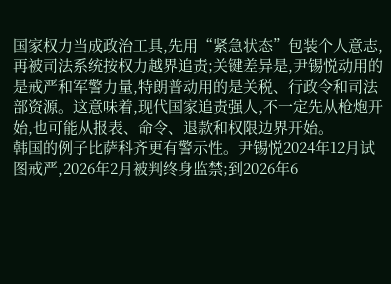国家权力当成政治工具,先用“紧急状态”包装个人意志,再被司法系统按权力越界追责;关键差异是,尹锡悦动用的是戒严和军警力量,特朗普动用的是关税、行政令和司法部资源。这意味着,现代国家追责强人,不一定先从枪炮开始,也可能从报表、命令、退款和权限边界开始。
韩国的例子比萨科齐更有警示性。尹锡悦2024年12月试图戒严,2026年2月被判终身监禁;到2026年6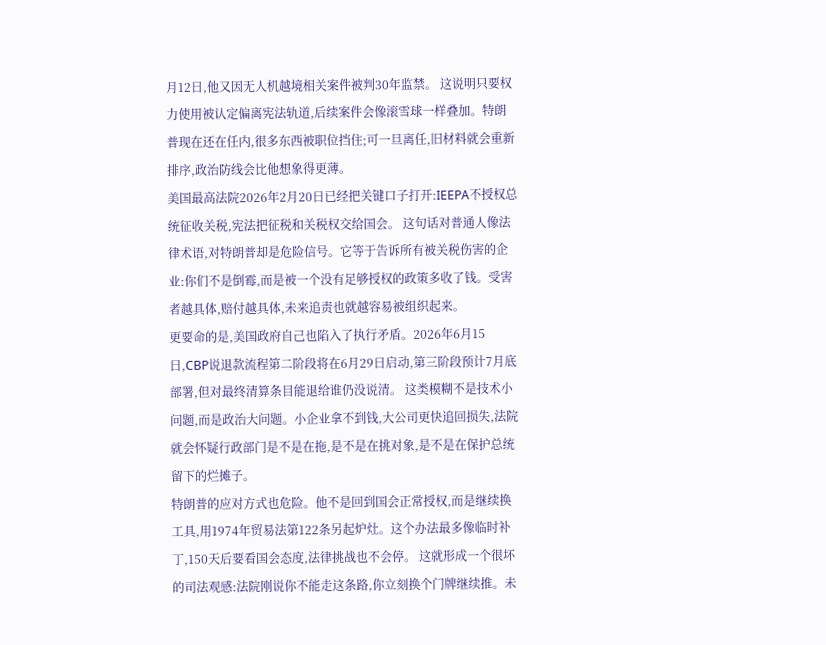月12日,他又因无人机越境相关案件被判30年监禁。 这说明只要权力使用被认定偏离宪法轨道,后续案件会像滚雪球一样叠加。特朗普现在还在任内,很多东西被职位挡住;可一旦离任,旧材料就会重新排序,政治防线会比他想象得更薄。
美国最高法院2026年2月20日已经把关键口子打开:IEEPA不授权总统征收关税,宪法把征税和关税权交给国会。 这句话对普通人像法律术语,对特朗普却是危险信号。它等于告诉所有被关税伤害的企业:你们不是倒霉,而是被一个没有足够授权的政策多收了钱。受害者越具体,赔付越具体,未来追责也就越容易被组织起来。
更要命的是,美国政府自己也陷入了执行矛盾。2026年6月15日,CBP说退款流程第二阶段将在6月29日启动,第三阶段预计7月底部署,但对最终清算条目能退给谁仍没说清。 这类模糊不是技术小问题,而是政治大问题。小企业拿不到钱,大公司更快追回损失,法院就会怀疑行政部门是不是在拖,是不是在挑对象,是不是在保护总统留下的烂摊子。
特朗普的应对方式也危险。他不是回到国会正常授权,而是继续换工具,用1974年贸易法第122条另起炉灶。这个办法最多像临时补丁,150天后要看国会态度,法律挑战也不会停。 这就形成一个很坏的司法观感:法院刚说你不能走这条路,你立刻换个门牌继续推。未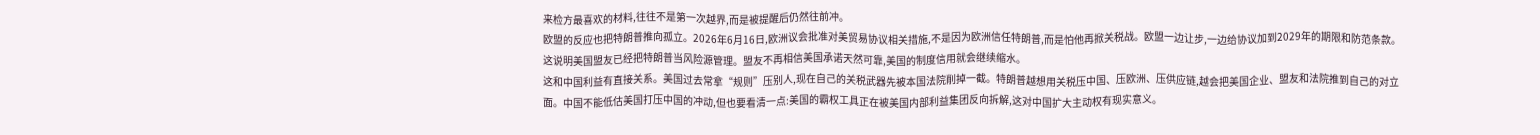来检方最喜欢的材料,往往不是第一次越界,而是被提醒后仍然往前冲。
欧盟的反应也把特朗普推向孤立。2026年6月16日,欧洲议会批准对美贸易协议相关措施,不是因为欧洲信任特朗普,而是怕他再掀关税战。欧盟一边让步,一边给协议加到2029年的期限和防范条款。 这说明美国盟友已经把特朗普当风险源管理。盟友不再相信美国承诺天然可靠,美国的制度信用就会继续缩水。
这和中国利益有直接关系。美国过去常拿“规则”压别人,现在自己的关税武器先被本国法院削掉一截。特朗普越想用关税压中国、压欧洲、压供应链,越会把美国企业、盟友和法院推到自己的对立面。中国不能低估美国打压中国的冲动,但也要看清一点:美国的霸权工具正在被美国内部利益集团反向拆解,这对中国扩大主动权有现实意义。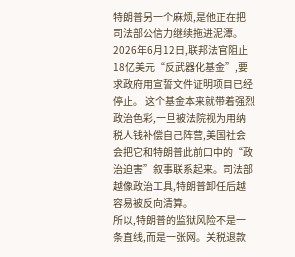特朗普另一个麻烦,是他正在把司法部公信力继续拖进泥潭。2026年6月12日,联邦法官阻止18亿美元“反武器化基金”,要求政府用宣誓文件证明项目已经停止。 这个基金本来就带着强烈政治色彩,一旦被法院视为用纳税人钱补偿自己阵营,美国社会会把它和特朗普此前口中的“政治迫害”叙事联系起来。司法部越像政治工具,特朗普卸任后越容易被反向清算。
所以,特朗普的监狱风险不是一条直线,而是一张网。关税退款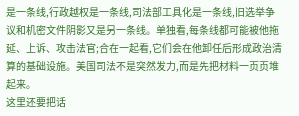是一条线,行政越权是一条线,司法部工具化是一条线,旧选举争议和机密文件阴影又是另一条线。单独看,每条线都可能被他拖延、上诉、攻击法官;合在一起看,它们会在他卸任后形成政治清算的基础设施。美国司法不是突然发力,而是先把材料一页页堆起来。
这里还要把话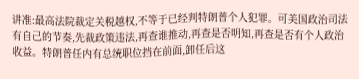讲准:最高法院裁定关税越权,不等于已经判特朗普个人犯罪。可美国政治司法有自己的节奏,先裁政策违法,再查谁推动,再查是否明知,再查是否有个人政治收益。特朗普任内有总统职位挡在前面,卸任后这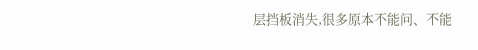层挡板消失,很多原本不能问、不能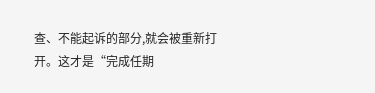查、不能起诉的部分,就会被重新打开。这才是“完成任期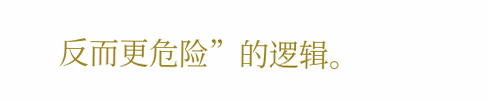反而更危险”的逻辑。